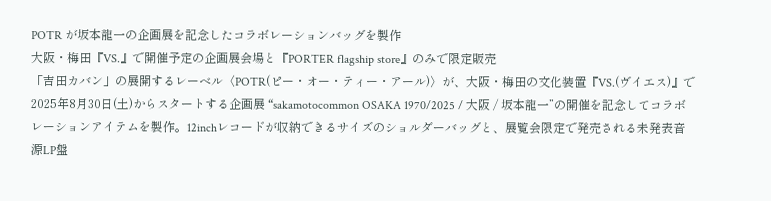POTR が坂本龍一の企画展を記念したコラボレーションバッグを製作
大阪・梅田『VS.』で開催予定の企画展会場と『PORTER flagship store』のみで限定販売
「吉田カバン」の展開するレーベル〈POTR(ピー・オー・ティー・アール)〉が、大阪・梅田の文化装置『VS.(ヴイエス)』で2025年8月30日(土)からスタートする企画展 “sakamotocommon OSAKA 1970/2025 / 大阪 / 坂本龍一”の開催を記念してコラボレーションアイテムを製作。12inchレコードが収納できるサイズのショルダーバッグと、展覧会限定で発売される未発表音源LP盤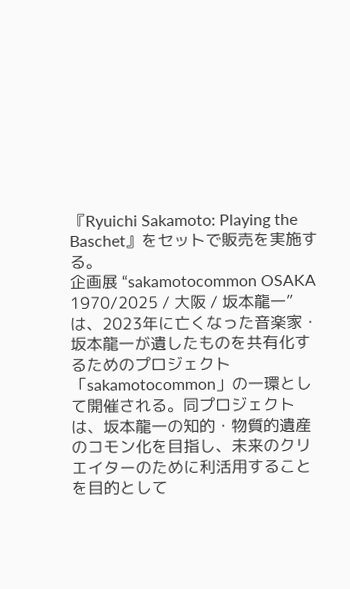『Ryuichi Sakamoto: Playing the Baschet』をセットで販売を実施する。
企画展 “sakamotocommon OSAKA 1970/2025 / 大阪 / 坂本龍一”は、2023年に亡くなった音楽家・坂本龍一が遺したものを共有化するためのプロジェクト「sakamotocommon」の一環として開催される。同プロジェクトは、坂本龍一の知的・物質的遺産のコモン化を目指し、未来のクリエイターのために利活用することを目的として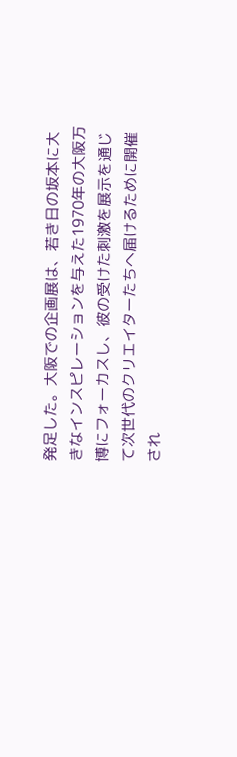発足した。大阪での企画展は、若き日の坂本に大きなインスピレーションを与えた1970年の大阪万博にフォーカスし、彼の受けた刺激を展示を通じて次世代のクリエイターたちへ届けるために開催され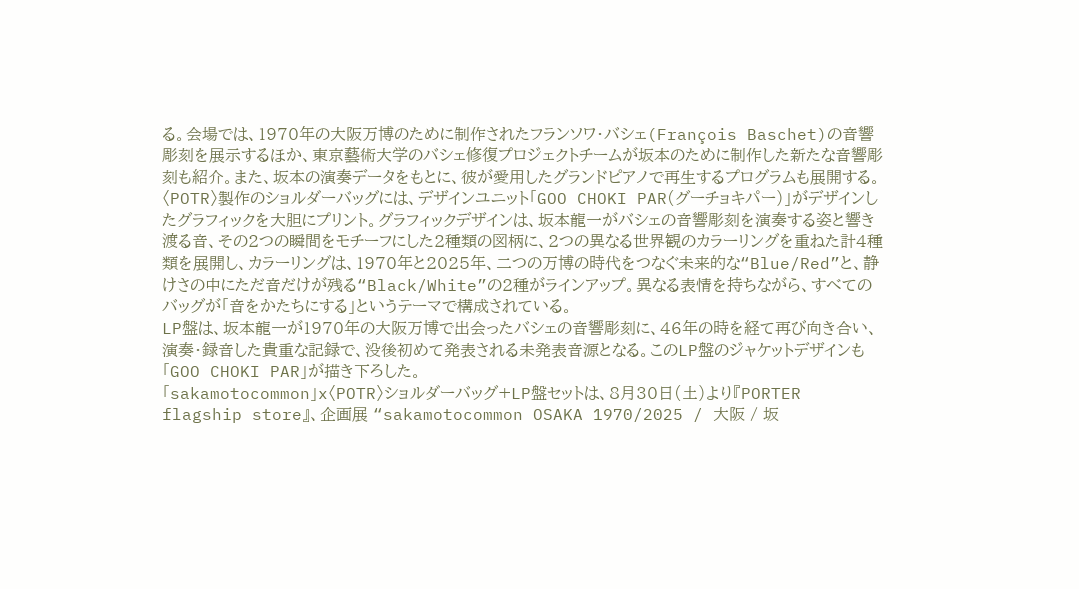る。会場では、1970年の大阪万博のために制作されたフランソワ・バシェ(François Baschet)の音響彫刻を展示するほか、東京藝術大学のバシェ修復プロジェクトチームが坂本のために制作した新たな音響彫刻も紹介。また、坂本の演奏データをもとに、彼が愛用したグランドピアノで再生するプログラムも展開する。
〈POTR〉製作のショルダーバッグには、デザインユニット「GOO CHOKI PAR(グーチョキパー)」がデザインしたグラフィックを大胆にプリント。グラフィックデザインは、坂本龍一がバシェの音響彫刻を演奏する姿と響き渡る音、その2つの瞬間をモチーフにした2種類の図柄に、2つの異なる世界観のカラーリングを重ねた計4種類を展開し、カラーリングは、1970年と2025年、二つの万博の時代をつなぐ未来的な“Blue/Red”と、静けさの中にただ音だけが残る“Black/White”の2種がラインアップ。異なる表情を持ちながら、すべてのバッグが「音をかたちにする」というテーマで構成されている。
LP盤は、坂本龍一が1970年の大阪万博で出会ったバシェの音響彫刻に、46年の時を経て再び向き合い、演奏・録音した貴重な記録で、没後初めて発表される未発表音源となる。このLP盤のジャケットデザインも「GOO CHOKI PAR」が描き下ろした。
「sakamotocommon」x〈POTR〉ショルダーバッグ+LP盤セットは、8月30日(土)より『PORTER flagship store』、企画展 “sakamotocommon OSAKA 1970/2025 / 大阪 / 坂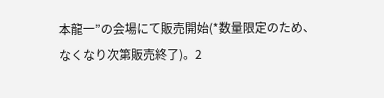本龍一”の会場にて販売開始(*数量限定のため、なくなり次第販売終了)。2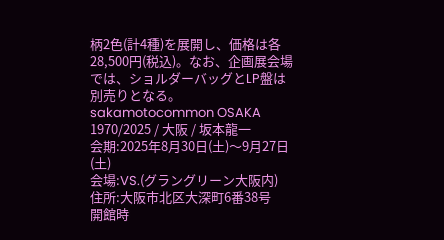柄2色(計4種)を展開し、価格は各28,500円(税込)。なお、企画展会場では、ショルダーバッグとLP盤は別売りとなる。
sakamotocommon OSAKA 1970/2025 / 大阪 / 坂本龍一
会期:2025年8月30日(土)〜9月27日(土)
会場:VS.(グラングリーン大阪内)
住所:大阪市北区大深町6番38号
開館時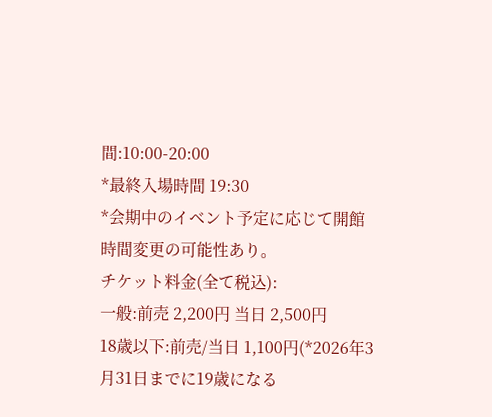間:10:00-20:00
*最終入場時間 19:30
*会期中のイベント予定に応じて開館時間変更の可能性あり。
チケット料金(全て税込):
一般:前売 2,200円 当日 2,500円
18歳以下:前売/当日 1,100円(*2026年3月31日までに19歳になる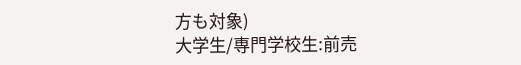方も対象)
大学生/専門学校生:前売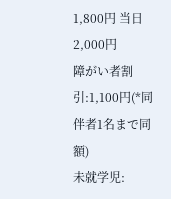1,800円 当日 2,000円
障がい者割引:1,100円(*同伴者1名まで同額)
未就学児: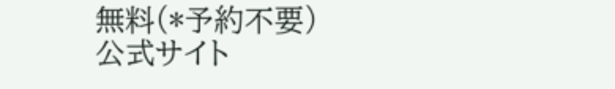無料(*予約不要)
公式サイト